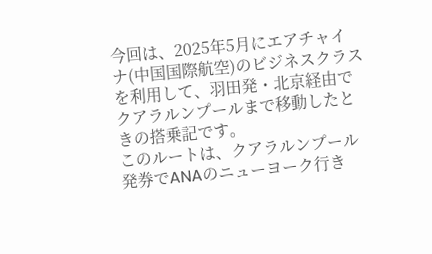今回は、2025年5月にエアチャイナ(中国国際航空)のビジネスクラスを利用して、羽田発・北京経由でクアラルンプールまで移動したときの搭乗記です。
このルートは、クアラルンプール発券でANAのニューヨーク行き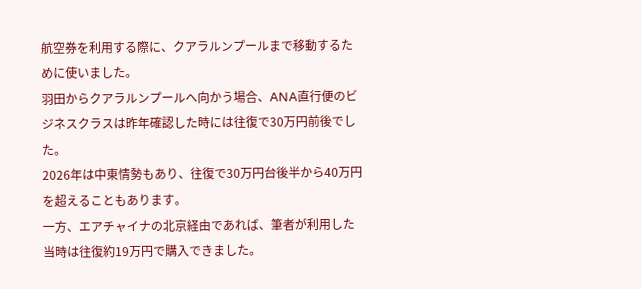航空券を利用する際に、クアラルンプールまで移動するために使いました。
羽田からクアラルンプールへ向かう場合、ANA直行便のビジネスクラスは昨年確認した時には往復で30万円前後でした。
2026年は中東情勢もあり、往復で30万円台後半から40万円を超えることもあります。
一方、エアチャイナの北京経由であれば、筆者が利用した当時は往復約19万円で購入できました。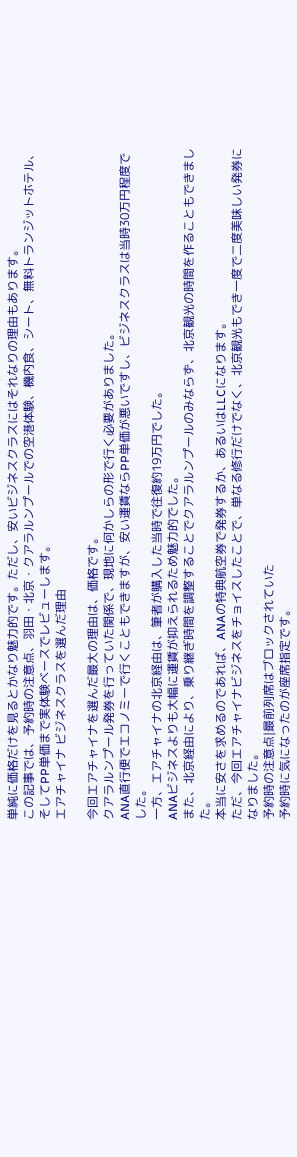単純に価格だけを見るとかなり魅力的です。ただし、安いビジネスクラスにはそれなりの理由もあります。
この記事では、予約時の注意点、羽田・北京・クアラルンプールでの空港体験、機内食、シート、無料トランジットホテル、そしてPP単価まで実体験ベースでレビューします。
エアチャイナ ビジネスクラスを選んだ理由

今回エアチャイナを選んだ最大の理由は、価格です。
クアラルンプール発券を行っていた関係で、現地に何かしらの形で行く必要がありました。
ANA直行便でエコノミーで行くこともできますが、安い運賃ならPP単価が悪いですし、ビジネスクラスは当時30万円程度でした。
一方、エアチャイナの北京経由は、筆者が購入した当時で往復約19万円でした。
ANAビジネスよりも大幅に運賃が抑えられるため魅力的でした。
また、北京経由により、乗り継ぎ時間を調整することでクアラルンプールのみならず、北京観光の時間を作ることもできました。
本当に安さを求めるのであれば、ANAの特典航空券で発券するか、あるいはLLCになります。
ただ、今回エアチャイナビジネスをチョイスしたことで、単なる修行だけでなく、北京観光もでき一度で二度美味しい発券になりました。
予約時の注意点|最前列席はブロックされていた
予約時に気になったのが座席指定です。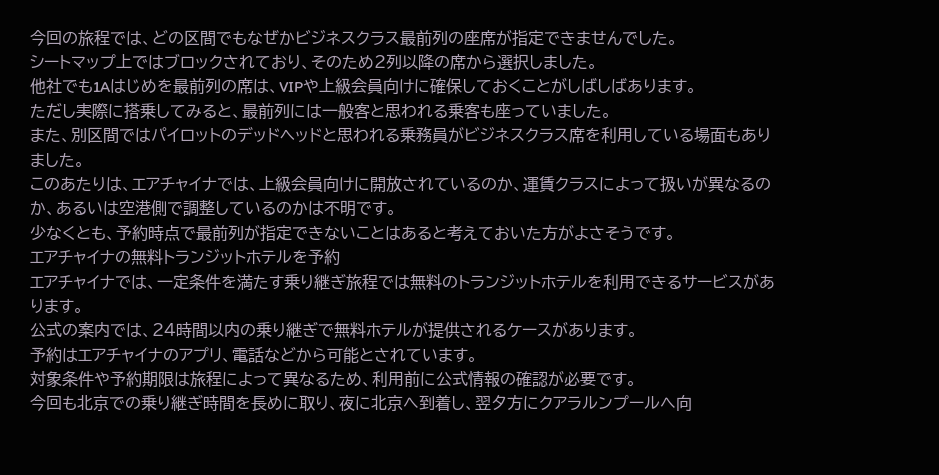今回の旅程では、どの区間でもなぜかビジネスクラス最前列の座席が指定できませんでした。
シートマップ上ではブロックされており、そのため2列以降の席から選択しました。
他社でも1Aはじめを最前列の席は、VIPや上級会員向けに確保しておくことがしばしばあります。
ただし実際に搭乗してみると、最前列には一般客と思われる乗客も座っていました。
また、別区間ではパイロットのデッドヘッドと思われる乗務員がビジネスクラス席を利用している場面もありました。
このあたりは、エアチャイナでは、上級会員向けに開放されているのか、運賃クラスによって扱いが異なるのか、あるいは空港側で調整しているのかは不明です。
少なくとも、予約時点で最前列が指定できないことはあると考えておいた方がよさそうです。
エアチャイナの無料トランジットホテルを予約
エアチャイナでは、一定条件を満たす乗り継ぎ旅程では無料のトランジットホテルを利用できるサービスがあります。
公式の案内では、24時間以内の乗り継ぎで無料ホテルが提供されるケースがあります。
予約はエアチャイナのアプリ、電話などから可能とされています。
対象条件や予約期限は旅程によって異なるため、利用前に公式情報の確認が必要です。
今回も北京での乗り継ぎ時間を長めに取り、夜に北京へ到着し、翌夕方にクアラルンプールへ向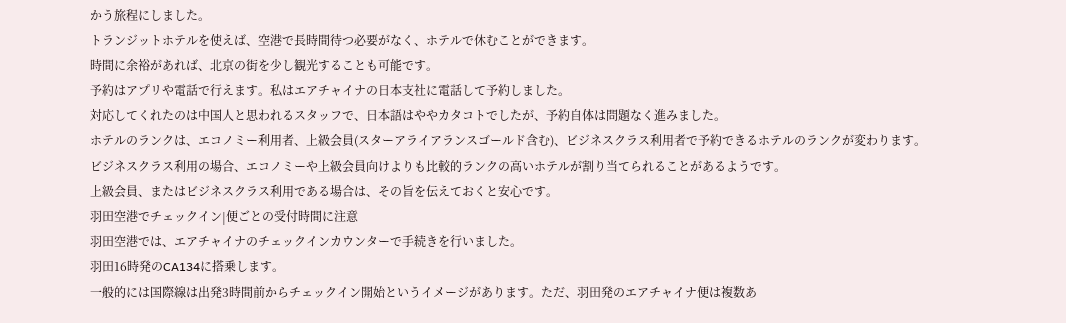かう旅程にしました。
トランジットホテルを使えば、空港で長時間待つ必要がなく、ホテルで休むことができます。
時間に余裕があれば、北京の街を少し観光することも可能です。
予約はアプリや電話で行えます。私はエアチャイナの日本支社に電話して予約しました。
対応してくれたのは中国人と思われるスタッフで、日本語はややカタコトでしたが、予約自体は問題なく進みました。
ホテルのランクは、エコノミー利用者、上級会員(スターアライアランスゴールド含む)、ビジネスクラス利用者で予約できるホテルのランクが変わります。
ビジネスクラス利用の場合、エコノミーや上級会員向けよりも比較的ランクの高いホテルが割り当てられることがあるようです。
上級会員、またはビジネスクラス利用である場合は、その旨を伝えておくと安心です。
羽田空港でチェックイン|便ごとの受付時間に注意
羽田空港では、エアチャイナのチェックインカウンターで手続きを行いました。
羽田16時発のCA134に搭乗します。
一般的には国際線は出発3時間前からチェックイン開始というイメージがあります。ただ、羽田発のエアチャイナ便は複数あ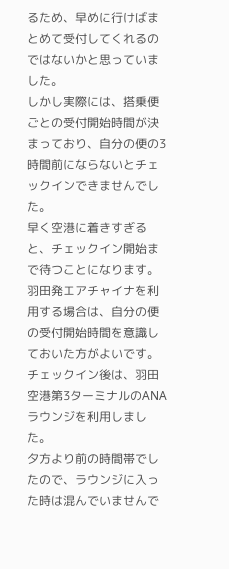るため、早めに行けばまとめて受付してくれるのではないかと思っていました。
しかし実際には、搭乗便ごとの受付開始時間が決まっており、自分の便の3時間前にならないとチェックインできませんでした。
早く空港に着きすぎると、チェックイン開始まで待つことになります。羽田発エアチャイナを利用する場合は、自分の便の受付開始時間を意識しておいた方がよいです。
チェックイン後は、羽田空港第3ターミナルのANAラウンジを利用しました。
夕方より前の時間帯でしたので、ラウンジに入った時は混んでいませんで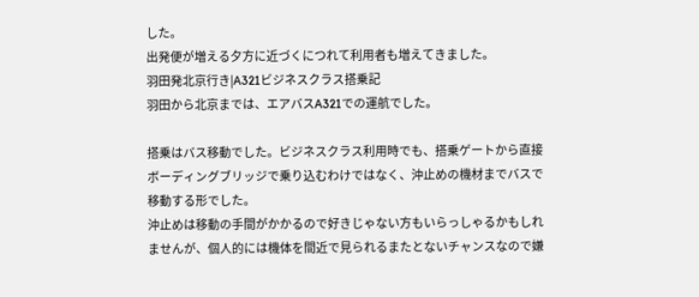した。
出発便が増える夕方に近づくにつれて利用者も増えてきました。
羽田発北京行き|A321ビジネスクラス搭乗記
羽田から北京までは、エアバスA321での運航でした。

搭乗はバス移動でした。ビジネスクラス利用時でも、搭乗ゲートから直接ボーディングブリッジで乗り込むわけではなく、沖止めの機材までバスで移動する形でした。
沖止めは移動の手間がかかるので好きじゃない方もいらっしゃるかもしれませんが、個人的には機体を間近で見られるまたとないチャンスなので嫌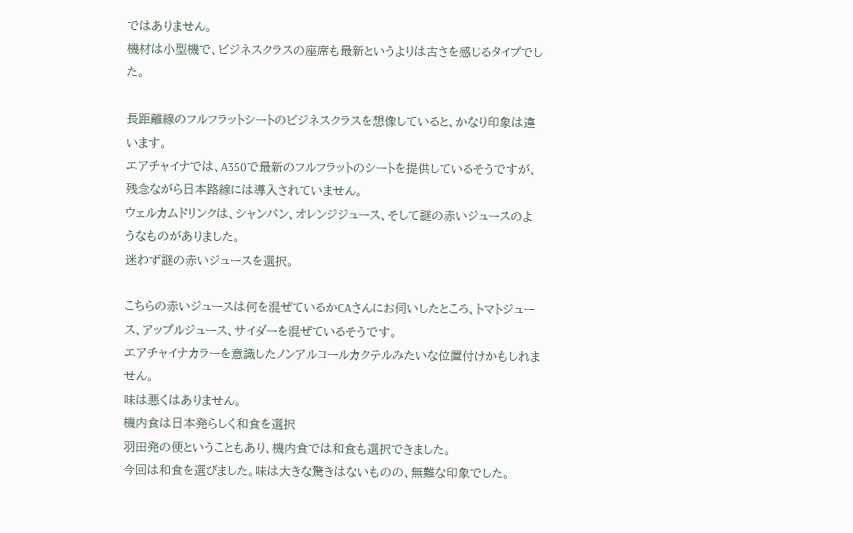ではありません。
機材は小型機で、ビジネスクラスの座席も最新というよりは古さを感じるタイプでした。

長距離線のフルフラットシートのビジネスクラスを想像していると、かなり印象は違います。
エアチャイナでは、A350で最新のフルフラットのシートを提供しているそうですが、残念ながら日本路線には導入されていません。
ウェルカムドリンクは、シャンパン、オレンジジュース、そして謎の赤いジュースのようなものがありました。
迷わず謎の赤いジュースを選択。

こちらの赤いジュースは何を混ぜているかCAさんにお伺いしたところ、トマトジュース、アップルジュース、サイダーを混ぜているそうです。
エアチャイナカラーを意識したノンアルコールカクテルみたいな位置付けかもしれません。
味は悪くはありません。
機内食は日本発らしく和食を選択
羽田発の便ということもあり、機内食では和食も選択できました。
今回は和食を選びました。味は大きな驚きはないものの、無難な印象でした。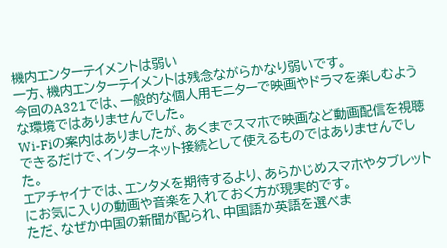機内エンターテイメントは弱い
一方、機内エンターテイメントは残念ながらかなり弱いです。
今回のA321では、一般的な個人用モニターで映画やドラマを楽しむような環境ではありませんでした。
Wi-Fiの案内はありましたが、あくまでスマホで映画など動画配信を視聴できるだけで、インターネット接続として使えるものではありませんでした。
エアチャイナでは、エンタメを期待するより、あらかじめスマホやタブレットにお気に入りの動画や音楽を入れておく方が現実的です。
ただ、なぜか中国の新聞が配られ、中国語か英語を選べま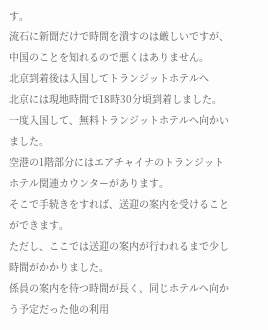す。
流石に新聞だけで時間を潰すのは厳しいですが、中国のことを知れるので悪くはありません。
北京到着後は入国してトランジットホテルへ
北京には現地時間で18時30分頃到着しました。
一度入国して、無料トランジットホテルへ向かいました。
空港の1階部分にはエアチャイナのトランジットホテル関連カウンターがあります。
そこで手続きをすれば、送迎の案内を受けることができます。
ただし、ここでは送迎の案内が行われるまで少し時間がかかりました。
係員の案内を待つ時間が長く、同じホテルへ向かう予定だった他の利用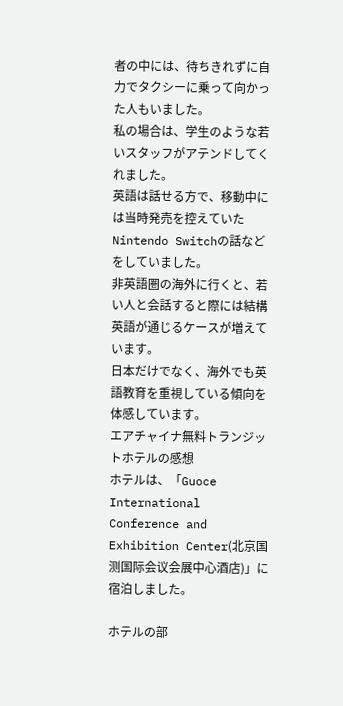者の中には、待ちきれずに自力でタクシーに乗って向かった人もいました。
私の場合は、学生のような若いスタッフがアテンドしてくれました。
英語は話せる方で、移動中には当時発売を控えていたNintendo Switchの話などをしていました。
非英語圏の海外に行くと、若い人と会話すると際には結構英語が通じるケースが増えています。
日本だけでなく、海外でも英語教育を重視している傾向を体感しています。
エアチャイナ無料トランジットホテルの感想
ホテルは、「Guoce International Conference and Exhibition Center(北京国测国际会议会展中心酒店)」に宿泊しました。

ホテルの部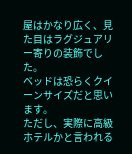屋はかなり広く、見た目はラグジュアリー寄りの装飾でした。
ベッドは恐らくクイーンサイズだと思います。
ただし、実際に高級ホテルかと言われる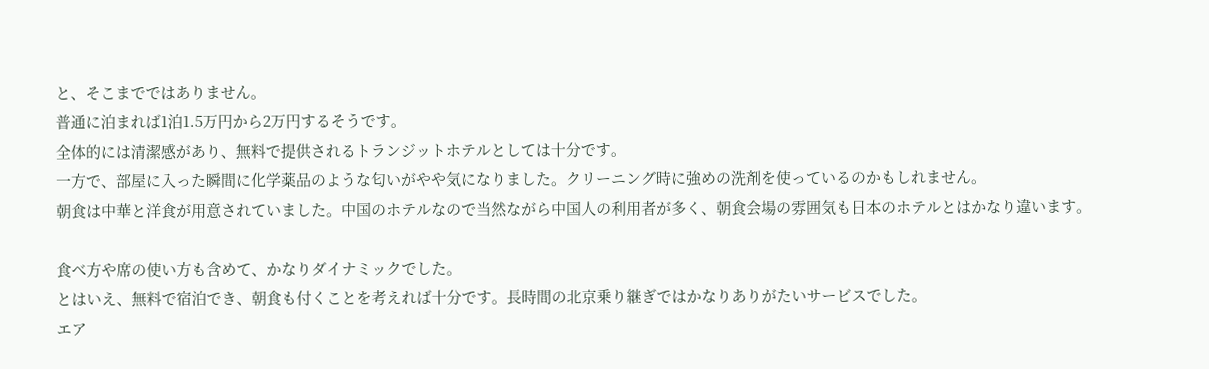と、そこまでではありません。
普通に泊まれば1泊1.5万円から2万円するそうです。
全体的には清潔感があり、無料で提供されるトランジットホテルとしては十分です。
一方で、部屋に入った瞬間に化学薬品のような匂いがやや気になりました。クリーニング時に強めの洗剤を使っているのかもしれません。
朝食は中華と洋食が用意されていました。中国のホテルなので当然ながら中国人の利用者が多く、朝食会場の雰囲気も日本のホテルとはかなり違います。

食べ方や席の使い方も含めて、かなりダイナミックでした。
とはいえ、無料で宿泊でき、朝食も付くことを考えれば十分です。長時間の北京乗り継ぎではかなりありがたいサービスでした。
エア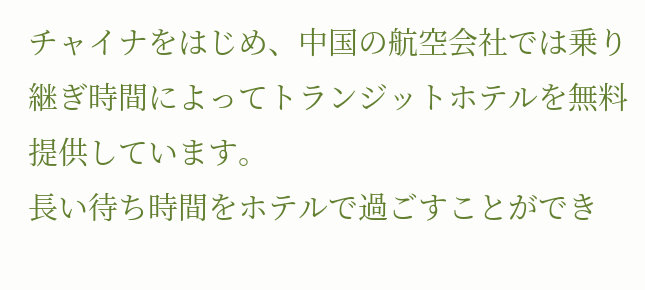チャイナをはじめ、中国の航空会社では乗り継ぎ時間によってトランジットホテルを無料提供しています。
長い待ち時間をホテルで過ごすことができ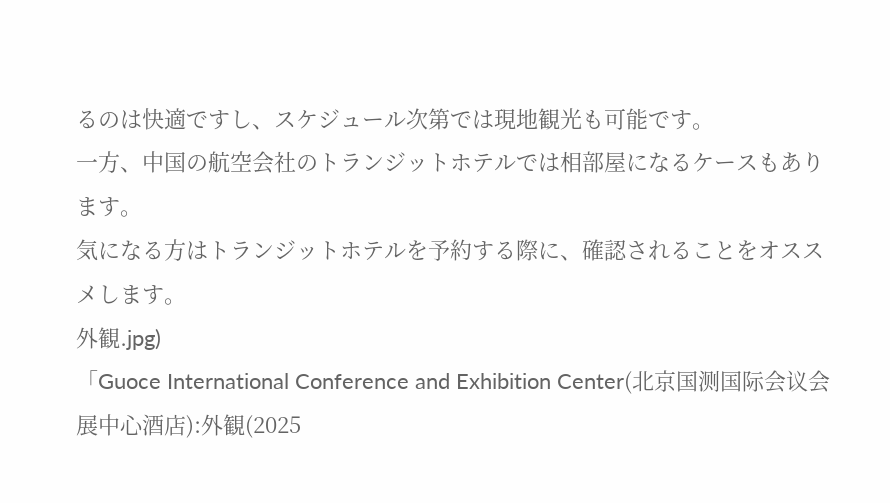るのは快適ですし、スケジュール次第では現地観光も可能です。
一方、中国の航空会社のトランジットホテルでは相部屋になるケースもあります。
気になる方はトランジットホテルを予約する際に、確認されることをオススメします。
外観.jpg)
「Guoce International Conference and Exhibition Center(北京国测国际会议会展中心酒店):外観(2025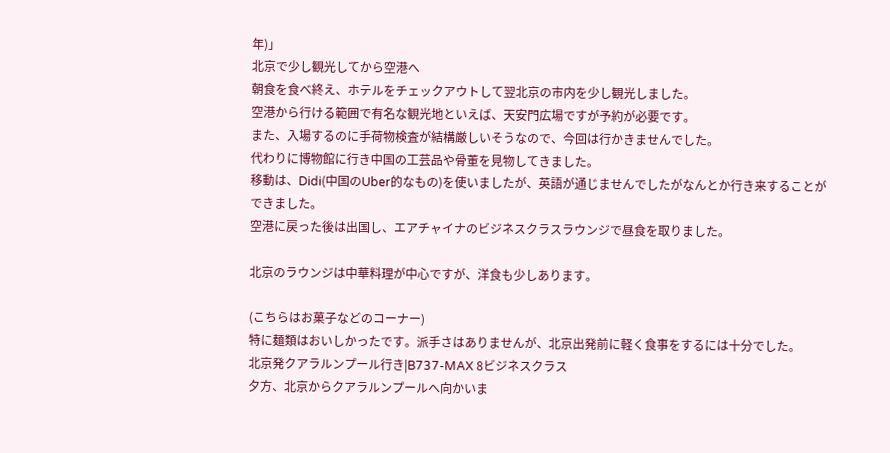年)」
北京で少し観光してから空港へ
朝食を食べ終え、ホテルをチェックアウトして翌北京の市内を少し観光しました。
空港から行ける範囲で有名な観光地といえば、天安門広場ですが予約が必要です。
また、入場するのに手荷物検査が結構厳しいそうなので、今回は行かきませんでした。
代わりに博物館に行き中国の工芸品や骨董を見物してきました。
移動は、Didi(中国のUber的なもの)を使いましたが、英語が通じませんでしたがなんとか行き来することができました。
空港に戻った後は出国し、エアチャイナのビジネスクラスラウンジで昼食を取りました。

北京のラウンジは中華料理が中心ですが、洋食も少しあります。

(こちらはお菓子などのコーナー)
特に麺類はおいしかったです。派手さはありませんが、北京出発前に軽く食事をするには十分でした。
北京発クアラルンプール行き|B737-MAX 8ビジネスクラス
夕方、北京からクアラルンプールへ向かいま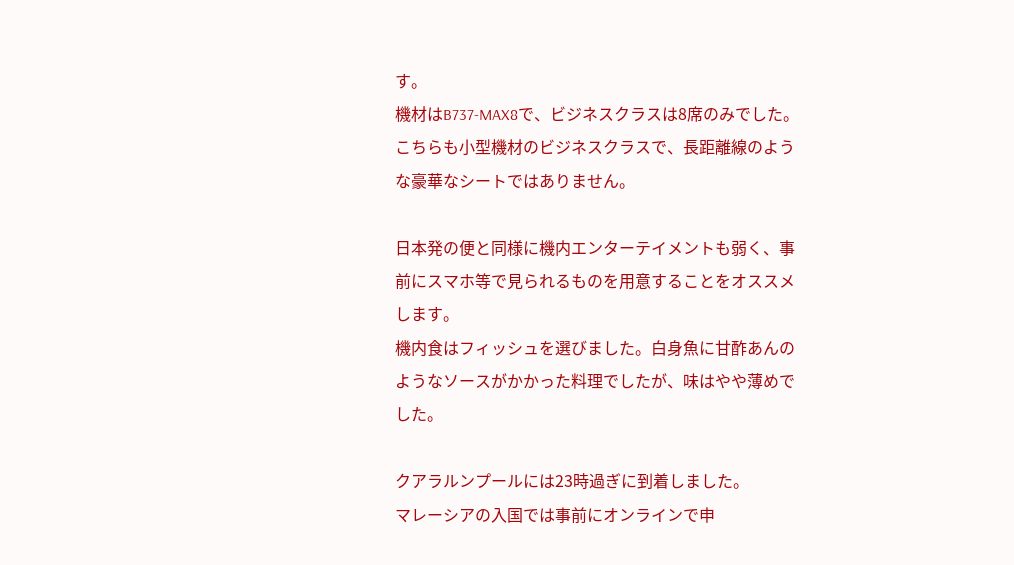す。
機材はB737-MAX8で、ビジネスクラスは8席のみでした。
こちらも小型機材のビジネスクラスで、長距離線のような豪華なシートではありません。

日本発の便と同様に機内エンターテイメントも弱く、事前にスマホ等で見られるものを用意することをオススメします。
機内食はフィッシュを選びました。白身魚に甘酢あんのようなソースがかかった料理でしたが、味はやや薄めでした。

クアラルンプールには23時過ぎに到着しました。
マレーシアの入国では事前にオンラインで申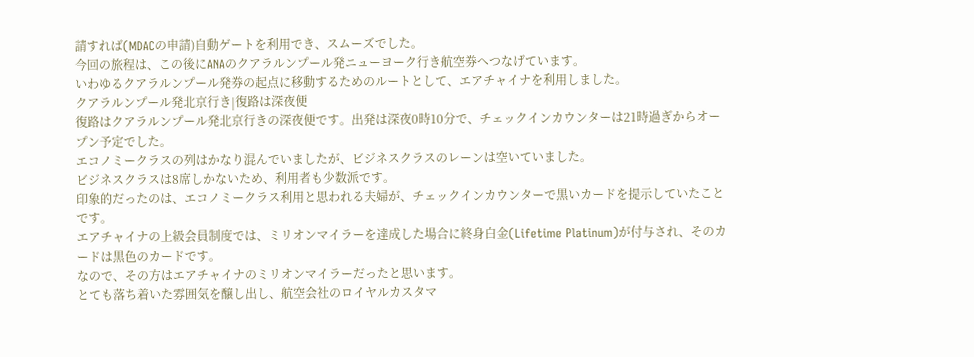請すれば(MDACの申請)自動ゲートを利用でき、スムーズでした。
今回の旅程は、この後にANAのクアラルンプール発ニューヨーク行き航空券へつなげています。
いわゆるクアラルンプール発券の起点に移動するためのルートとして、エアチャイナを利用しました。
クアラルンプール発北京行き|復路は深夜便
復路はクアラルンプール発北京行きの深夜便です。出発は深夜0時10分で、チェックインカウンターは21時過ぎからオープン予定でした。
エコノミークラスの列はかなり混んでいましたが、ビジネスクラスのレーンは空いていました。
ビジネスクラスは8席しかないため、利用者も少数派です。
印象的だったのは、エコノミークラス利用と思われる夫婦が、チェックインカウンターで黒いカードを提示していたことです。
エアチャイナの上級会員制度では、ミリオンマイラーを達成した場合に終身白金(Lifetime Platinum)が付与され、そのカードは黒色のカードです。
なので、その方はエアチャイナのミリオンマイラーだったと思います。
とても落ち着いた雰囲気を醸し出し、航空会社のロイヤルカスタマ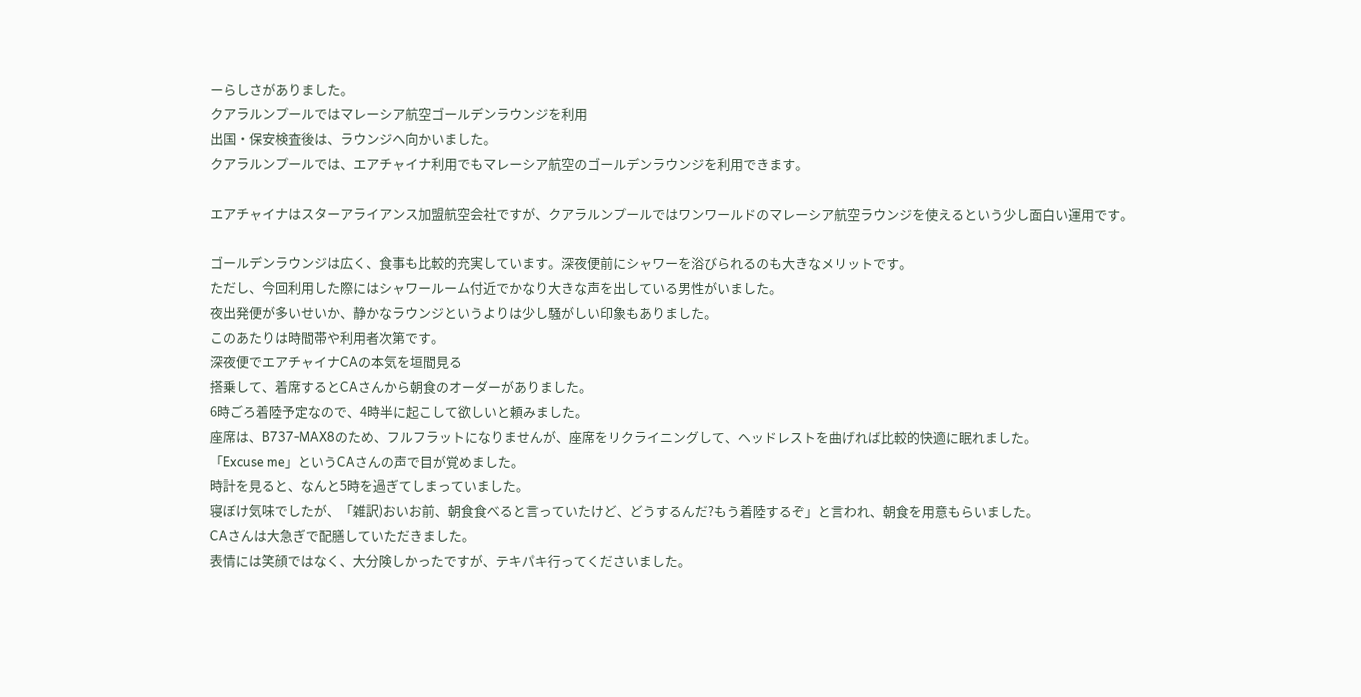ーらしさがありました。
クアラルンプールではマレーシア航空ゴールデンラウンジを利用
出国・保安検査後は、ラウンジへ向かいました。
クアラルンプールでは、エアチャイナ利用でもマレーシア航空のゴールデンラウンジを利用できます。

エアチャイナはスターアライアンス加盟航空会社ですが、クアラルンプールではワンワールドのマレーシア航空ラウンジを使えるという少し面白い運用です。

ゴールデンラウンジは広く、食事も比較的充実しています。深夜便前にシャワーを浴びられるのも大きなメリットです。
ただし、今回利用した際にはシャワールーム付近でかなり大きな声を出している男性がいました。
夜出発便が多いせいか、静かなラウンジというよりは少し騒がしい印象もありました。
このあたりは時間帯や利用者次第です。
深夜便でエアチャイナCAの本気を垣間見る
搭乗して、着席するとCAさんから朝食のオーダーがありました。
6時ごろ着陸予定なので、4時半に起こして欲しいと頼みました。
座席は、B737-MAX8のため、フルフラットになりませんが、座席をリクライニングして、ヘッドレストを曲げれば比較的快適に眠れました。
「Excuse me」というCAさんの声で目が覚めました。
時計を見ると、なんと5時を過ぎてしまっていました。
寝ぼけ気味でしたが、「雑訳)おいお前、朝食食べると言っていたけど、どうするんだ?もう着陸するぞ」と言われ、朝食を用意もらいました。
CAさんは大急ぎで配膳していただきました。
表情には笑顔ではなく、大分険しかったですが、テキパキ行ってくださいました。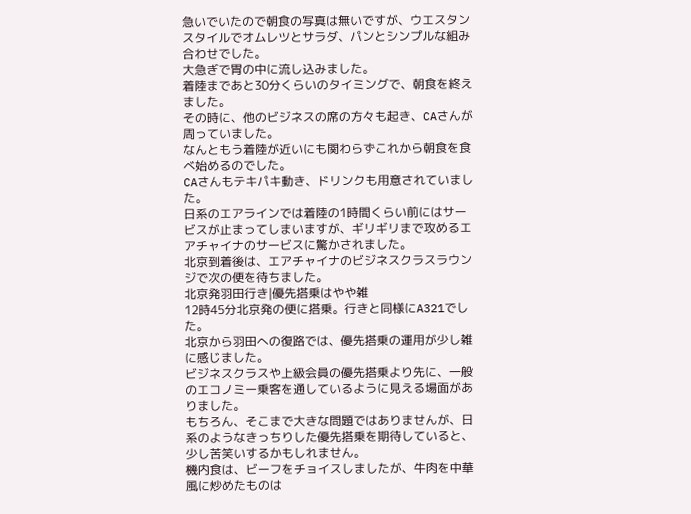急いでいたので朝食の写真は無いですが、ウエスタンスタイルでオムレツとサラダ、パンとシンプルな組み合わせでした。
大急ぎで胃の中に流し込みました。
着陸まであと30分くらいのタイミングで、朝食を終えました。
その時に、他のビジネスの席の方々も起き、CAさんが周っていました。
なんともう着陸が近いにも関わらずこれから朝食を食べ始めるのでした。
CAさんもテキパキ動き、ドリンクも用意されていました。
日系のエアラインでは着陸の1時間くらい前にはサービスが止まってしまいますが、ギリギリまで攻めるエアチャイナのサービスに驚かされました。
北京到着後は、エアチャイナのビジネスクラスラウンジで次の便を待ちました。
北京発羽田行き|優先搭乗はやや雑
12時45分北京発の便に搭乗。行きと同様にA321でした。
北京から羽田への復路では、優先搭乗の運用が少し雑に感じました。
ビジネスクラスや上級会員の優先搭乗より先に、一般のエコノミー乗客を通しているように見える場面がありました。
もちろん、そこまで大きな問題ではありませんが、日系のようなきっちりした優先搭乗を期待していると、少し苦笑いするかもしれません。
機内食は、ビーフをチョイスしましたが、牛肉を中華風に炒めたものは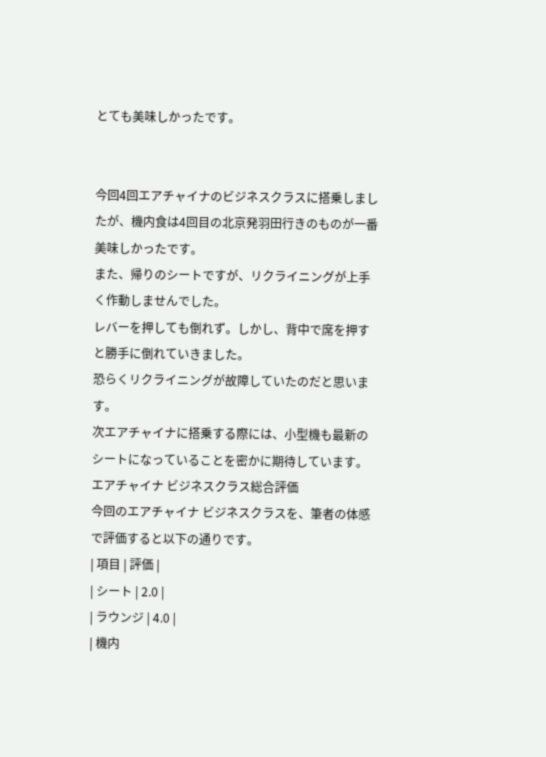とても美味しかったです。


今回4回エアチャイナのビジネスクラスに搭乗しましたが、機内食は4回目の北京発羽田行きのものが一番美味しかったです。
また、帰りのシートですが、リクライニングが上手く作動しませんでした。
レバーを押しても倒れず。しかし、背中で席を押すと勝手に倒れていきました。
恐らくリクライニングが故障していたのだと思います。
次エアチャイナに搭乗する際には、小型機も最新のシートになっていることを密かに期待しています。
エアチャイナ ビジネスクラス総合評価
今回のエアチャイナ ビジネスクラスを、筆者の体感で評価すると以下の通りです。
| 項目 | 評価 |
| シート | 2.0 |
| ラウンジ | 4.0 |
| 機内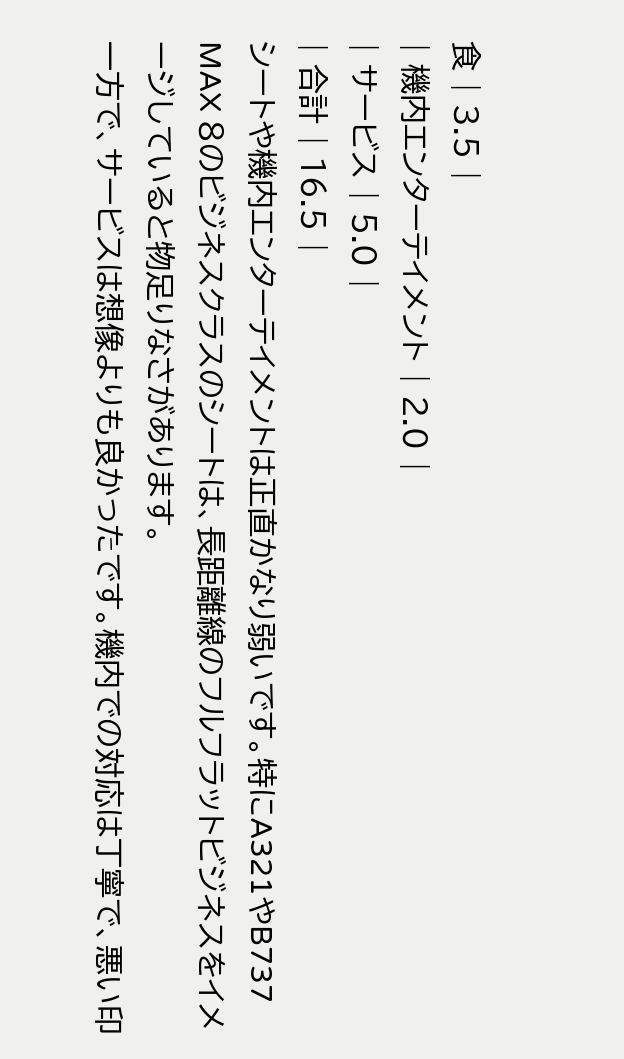食 | 3.5 |
| 機内エンターテイメント | 2.0 |
| サービス | 5.0 |
| 合計 | 16.5 |
シートや機内エンターテイメントは正直かなり弱いです。特にA321やB737 MAX 8のビジネスクラスのシートは、長距離線のフルフラットビジネスをイメージしていると物足りなさがあります。
一方で、サービスは想像よりも良かったです。機内での対応は丁寧で、悪い印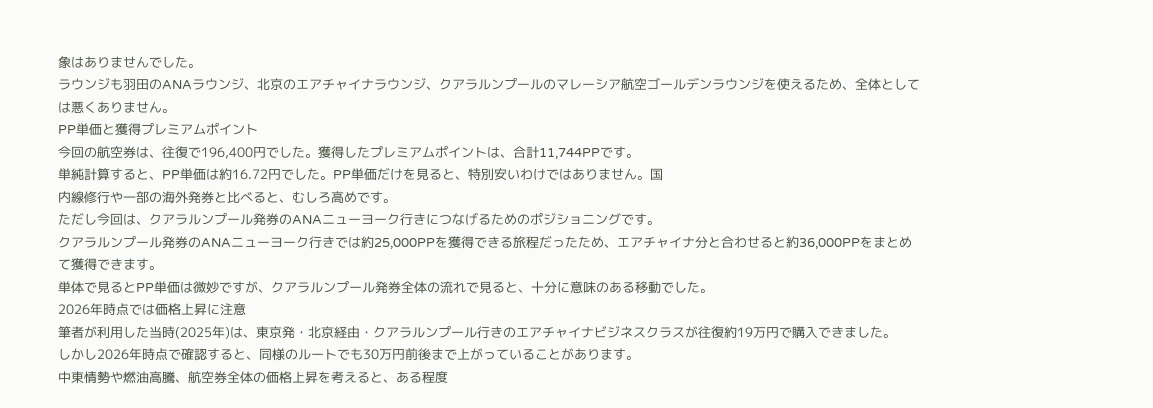象はありませんでした。
ラウンジも羽田のANAラウンジ、北京のエアチャイナラウンジ、クアラルンプールのマレーシア航空ゴールデンラウンジを使えるため、全体としては悪くありません。
PP単価と獲得プレミアムポイント
今回の航空券は、往復で196,400円でした。獲得したプレミアムポイントは、合計11,744PPです。
単純計算すると、PP単価は約16.72円でした。PP単価だけを見ると、特別安いわけではありません。国
内線修行や一部の海外発券と比べると、むしろ高めです。
ただし今回は、クアラルンプール発券のANAニューヨーク行きにつなげるためのポジショニングです。
クアラルンプール発券のANAニューヨーク行きでは約25,000PPを獲得できる旅程だったため、エアチャイナ分と合わせると約36,000PPをまとめて獲得できます。
単体で見るとPP単価は微妙ですが、クアラルンプール発券全体の流れで見ると、十分に意味のある移動でした。
2026年時点では価格上昇に注意
筆者が利用した当時(2025年)は、東京発・北京経由・クアラルンプール行きのエアチャイナビジネスクラスが往復約19万円で購入できました。
しかし2026年時点で確認すると、同様のルートでも30万円前後まで上がっていることがあります。
中東情勢や燃油高騰、航空券全体の価格上昇を考えると、ある程度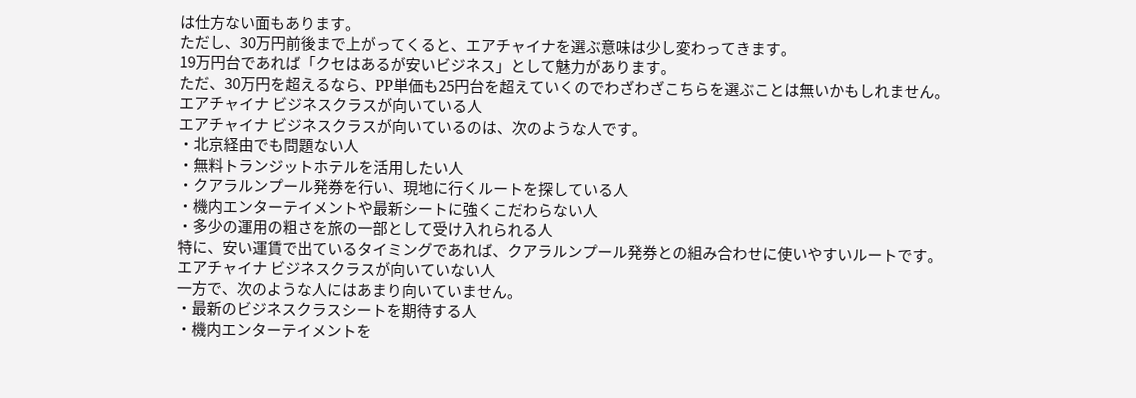は仕方ない面もあります。
ただし、30万円前後まで上がってくると、エアチャイナを選ぶ意味は少し変わってきます。
19万円台であれば「クセはあるが安いビジネス」として魅力があります。
ただ、30万円を超えるなら、PP単価も25円台を超えていくのでわざわざこちらを選ぶことは無いかもしれません。
エアチャイナ ビジネスクラスが向いている人
エアチャイナ ビジネスクラスが向いているのは、次のような人です。
・北京経由でも問題ない人
・無料トランジットホテルを活用したい人
・クアラルンプール発券を行い、現地に行くルートを探している人
・機内エンターテイメントや最新シートに強くこだわらない人
・多少の運用の粗さを旅の一部として受け入れられる人
特に、安い運賃で出ているタイミングであれば、クアラルンプール発券との組み合わせに使いやすいルートです。
エアチャイナ ビジネスクラスが向いていない人
一方で、次のような人にはあまり向いていません。
・最新のビジネスクラスシートを期待する人
・機内エンターテイメントを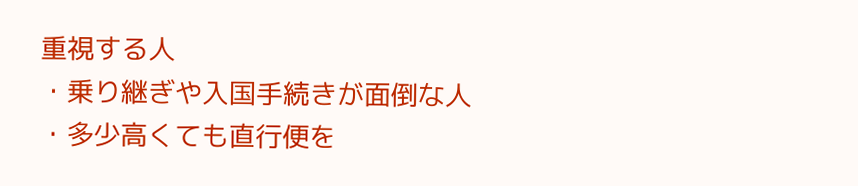重視する人
・乗り継ぎや入国手続きが面倒な人
・多少高くても直行便を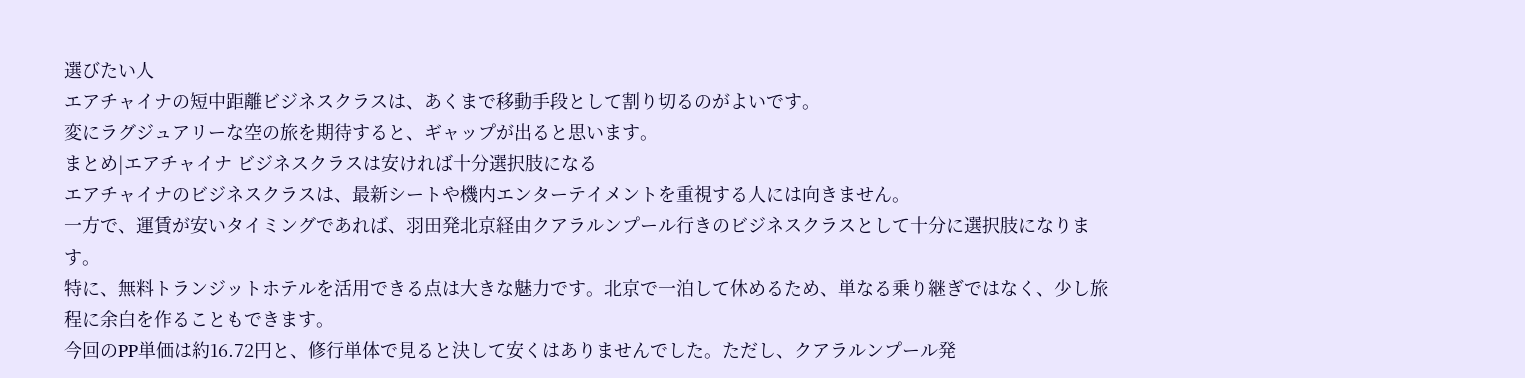選びたい人
エアチャイナの短中距離ビジネスクラスは、あくまで移動手段として割り切るのがよいです。
変にラグジュアリーな空の旅を期待すると、ギャップが出ると思います。
まとめ|エアチャイナ ビジネスクラスは安ければ十分選択肢になる
エアチャイナのビジネスクラスは、最新シートや機内エンターテイメントを重視する人には向きません。
一方で、運賃が安いタイミングであれば、羽田発北京経由クアラルンプール行きのビジネスクラスとして十分に選択肢になります。
特に、無料トランジットホテルを活用できる点は大きな魅力です。北京で一泊して休めるため、単なる乗り継ぎではなく、少し旅程に余白を作ることもできます。
今回のPP単価は約16.72円と、修行単体で見ると決して安くはありませんでした。ただし、クアラルンプール発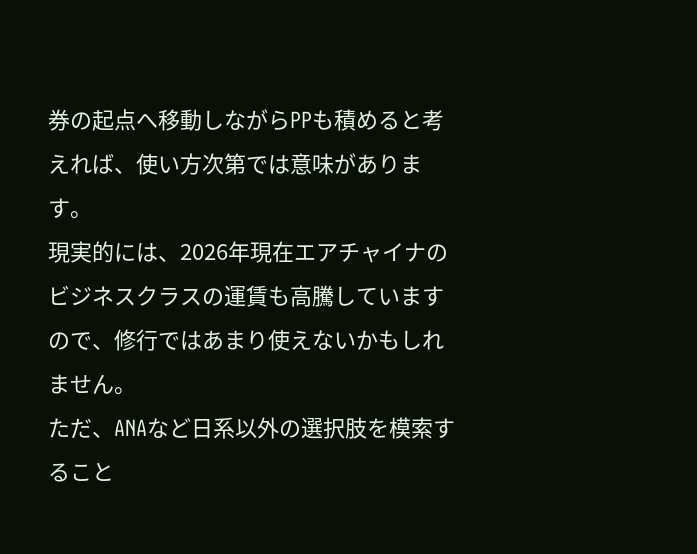券の起点へ移動しながらPPも積めると考えれば、使い方次第では意味があります。
現実的には、2026年現在エアチャイナのビジネスクラスの運賃も高騰していますので、修行ではあまり使えないかもしれません。
ただ、ANAなど日系以外の選択肢を模索すること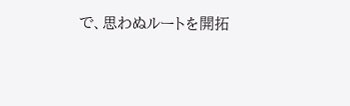で、思わぬルートを開拓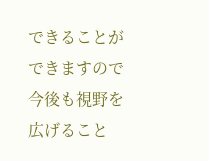できることができますので今後も視野を広げること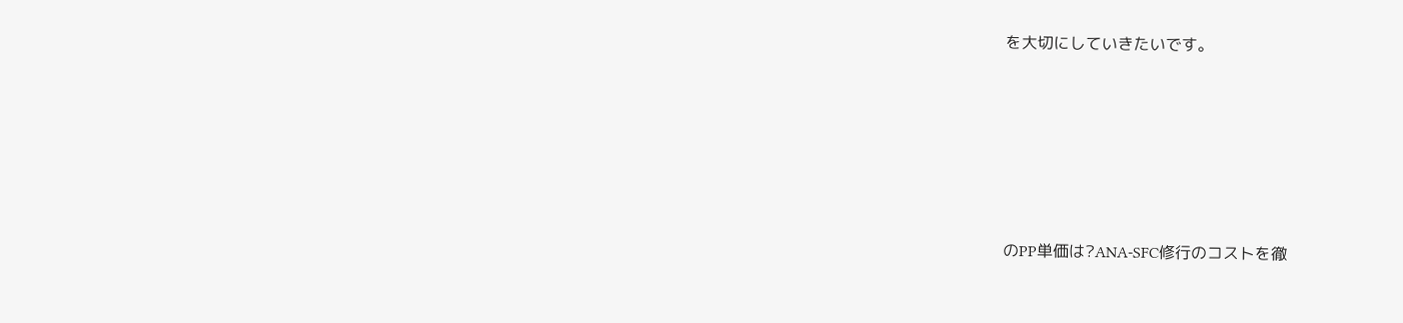を大切にしていきたいです。







のPP単価は?ANA-SFC修行のコストを徹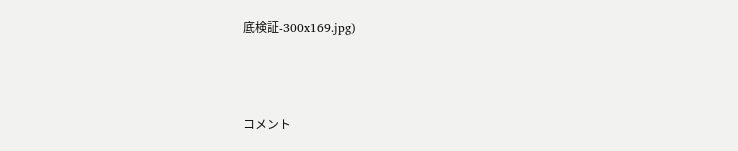底検証-300x169.jpg)



コメント